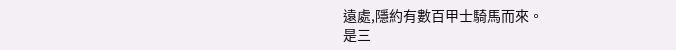遠處,隱約有數百甲士騎馬而來。
是三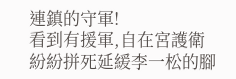連鎮的守軍!
看到有援軍,自在宮護衛紛紛拼死延緩李一松的腳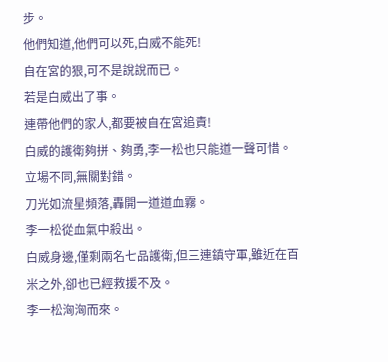步。
他們知道,他們可以死,白威不能死!
自在宮的狠,可不是說說而已。
若是白威出了事。
連帶他們的家人,都要被自在宮追責!
白威的護衛夠拼、夠勇,李一松也只能道一聲可惜。
立場不同,無關對錯。
刀光如流星頻落,轟開一道道血霧。
李一松從血氣中殺出。
白威身邊,僅剩兩名七品護衛,但三連鎮守軍,雖近在百米之外,卻也已經救援不及。
李一松洶洶而來。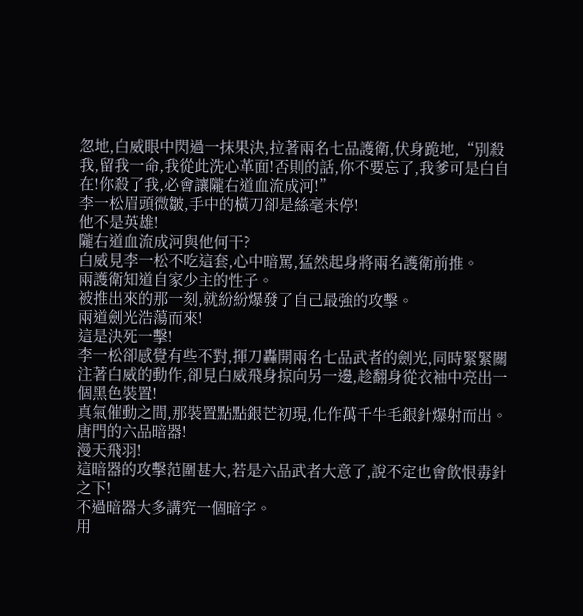忽地,白威眼中閃過一抹果決,拉著兩名七品護衛,伏身跪地,“別殺我,留我一命,我從此洗心革面!否則的話,你不要忘了,我爹可是白自在!你殺了我,必會讓隴右道血流成河!”
李一松眉頭微皺,手中的橫刀卻是絲毫未停!
他不是英雄!
隴右道血流成河與他何干?
白威見李一松不吃這套,心中暗罵,猛然起身將兩名護衛前推。
兩護衛知道自家少主的性子。
被推出來的那一刻,就紛紛爆發了自己最強的攻擊。
兩道劍光浩蕩而來!
這是決死一擊!
李一松卻感覺有些不對,揮刀轟開兩名七品武者的劍光,同時緊緊關注著白威的動作,卻見白威飛身掠向另一邊,趁翻身從衣袖中亮出一個黑色裝置!
真氣催動之間,那裝置點點銀芒初現,化作萬千牛毛銀針爆射而出。
唐門的六品暗器!
漫天飛羽!
這暗器的攻擊范圍甚大,若是六品武者大意了,說不定也會飲恨毒針之下!
不過暗器大多講究一個暗字。
用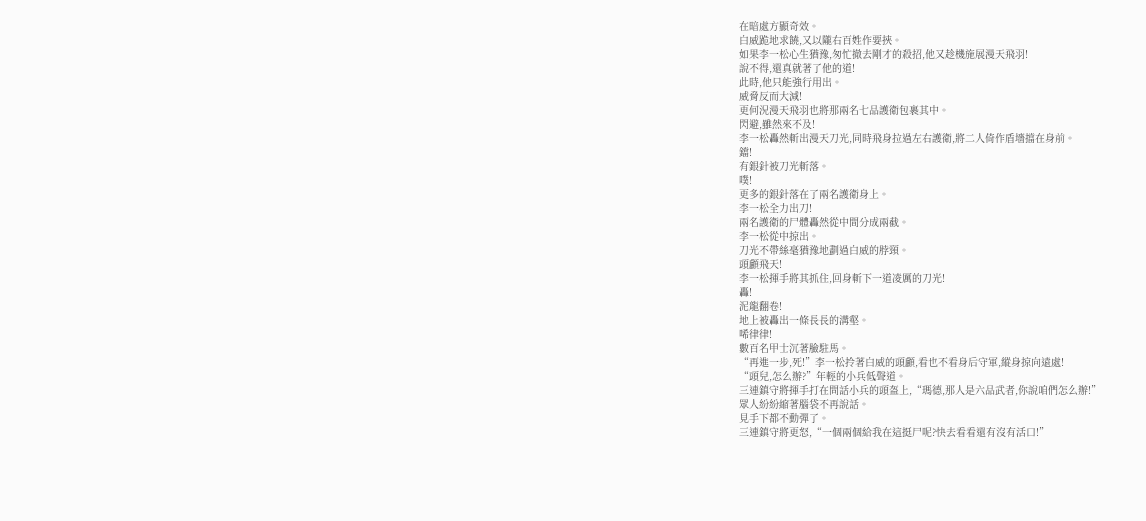在暗處方顯奇效。
白威跪地求饒,又以隴右百姓作要挾。
如果李一松心生猶豫,匆忙撤去剛才的殺招,他又趁機施展漫天飛羽!
說不得,還真就著了他的道!
此時,他只能強行用出。
威脅反而大減!
更何況漫天飛羽也將那兩名七品護衛包裹其中。
閃避,雖然來不及!
李一松轟然斬出漫天刀光,同時飛身拉過左右護衛,將二人倚作盾墻擋在身前。
鐺!
有銀針被刀光斬落。
噗!
更多的銀針落在了兩名護衛身上。
李一松全力出刀!
兩名護衛的尸體轟然從中間分成兩截。
李一松從中掠出。
刀光不帶絲毫猶豫地劃過白威的脖頸。
頭顱飛天!
李一松揮手將其抓住,回身斬下一道凌厲的刀光!
轟!
泥龍翻卷!
地上被轟出一條長長的溝壑。
唏律律!
數百名甲士沉著臉駐馬。
“再進一步,死!”李一松拎著白威的頭顱,看也不看身后守軍,縱身掠向遠處!
“頭兒,怎么辦?”年輕的小兵低聲道。
三連鎮守將揮手打在問話小兵的頭盔上,“瑪德,那人是六品武者,你說咱們怎么辦!”
眾人紛紛縮著腦袋不再說話。
見手下都不動彈了。
三連鎮守將更怒,“一個兩個給我在這挺尸呢?快去看看還有沒有活口!”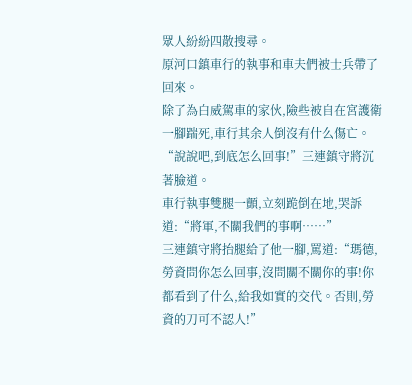眾人紛紛四散搜尋。
原河口鎮車行的執事和車夫們被士兵帶了回來。
除了為白威駕車的家伙,險些被自在宮護衛一腳踹死,車行其余人倒沒有什么傷亡。
“說說吧,到底怎么回事!”三連鎮守將沉著臉道。
車行執事雙腿一顫,立刻跪倒在地,哭訴道:“將軍,不關我們的事啊……”
三連鎮守將抬腿給了他一腳,罵道:“瑪德,勞資問你怎么回事,沒問關不關你的事!你都看到了什么,給我如實的交代。否則,勞資的刀可不認人!”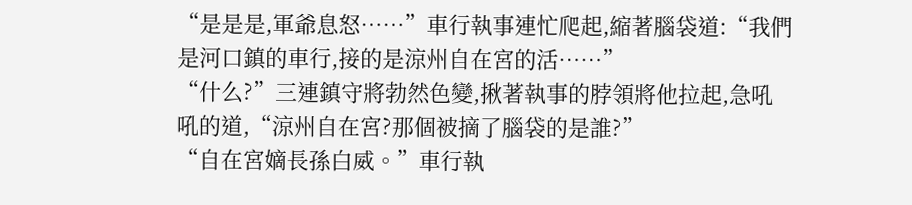“是是是,軍爺息怒……”車行執事連忙爬起,縮著腦袋道:“我們是河口鎮的車行,接的是涼州自在宮的活……”
“什么?”三連鎮守將勃然色變,揪著執事的脖領將他拉起,急吼吼的道,“涼州自在宮?那個被摘了腦袋的是誰?”
“自在宮嫡長孫白威。”車行執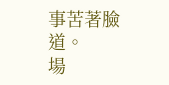事苦著臉道。
場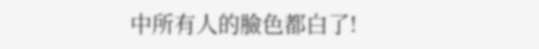中所有人的臉色都白了!